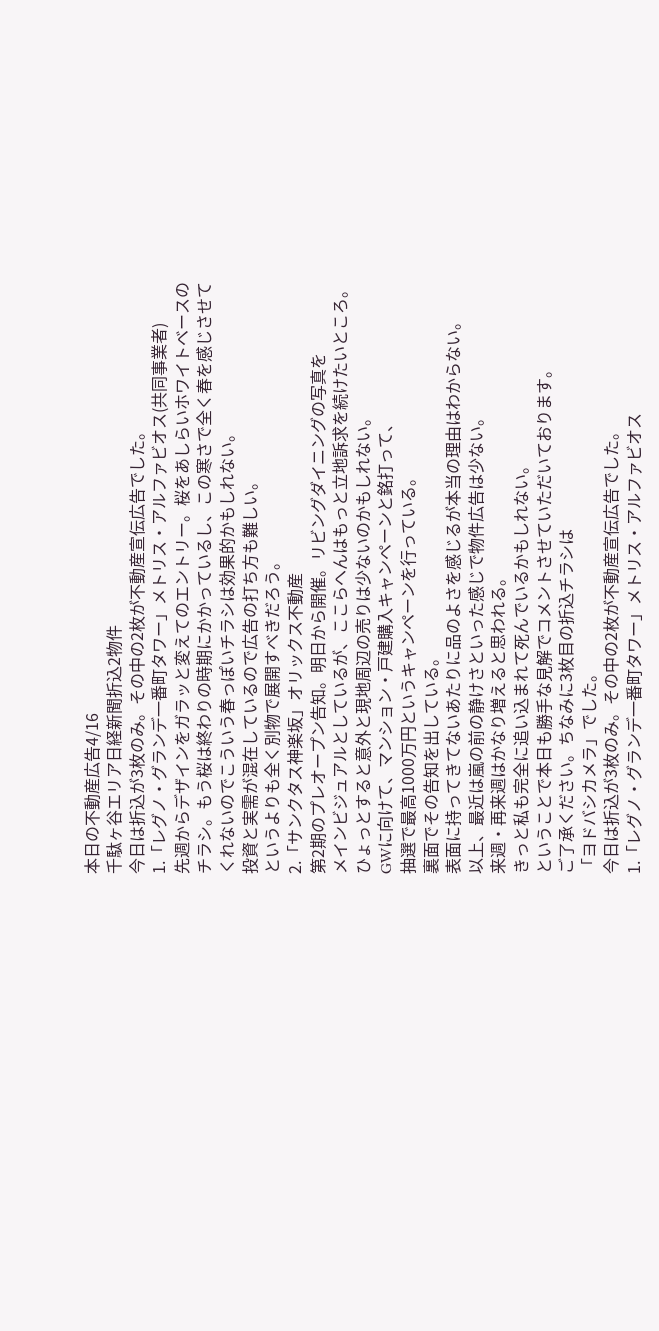本日の不動産広告4/16
千駄ヶ谷エリア日経新聞折込2物件
今日は折込が3枚のみ。その中の2枚が不動産宣伝広告でした。
1.「レグノ・グランデ一番町タワー」メトリス・アルファビオス(共同事業者)
先週からデザインをガラッと変えてのエントリー。桜をあしらいホワイトベースの
チラシ。もう桜は終わりの時期にかかっているし、この寒さで全く春を感じさせて
くれないのでこういう春っぽいチラシは効果的かもしれない。
投資と実需が混在しているので広告の打ち方も難しい。
というよりも全く別物で展開すべきだろう。
2.「サンクタス神楽坂」オリックス不動産
第2期のプレオープン告知。明日から開催。リビングダイニングの写真を
メインビジュアルとしているが、ここらへんはもっと立地訴求を続けたいところ。
ひょっとすると意外と現地周辺の売りは少ないのかもしれない。
GWに向けて、マンション・戸建購入キャンペーンと銘打って、
抽選で最高1000万円というキャンペーンを行っている。
裏面でその告知を出している。
表面に持ってきてないあたりに品のよさを感じるが本当の理由はわからない。
以上、最近は嵐の前の静けさといった感じで物件広告は少ない。
来週・再来週はかなり増えると思われる。
きっと私も完全に追い込まれて死んでいるかもしれない。
ということで本日も勝手な見解でコメントさせていただいております。
ご了承ください。ちなみに3枚目の折込チラシは
「ヨドバシカメラ」でした。
今日は折込が3枚のみ。その中の2枚が不動産宣伝広告でした。
1.「レグノ・グランデ一番町タワー」メトリス・アルファビオス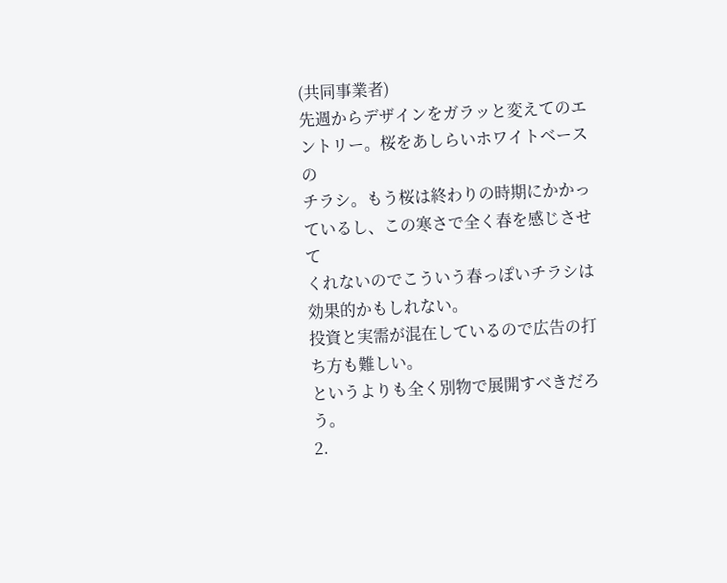(共同事業者)
先週からデザインをガラッと変えてのエントリー。桜をあしらいホワイトベースの
チラシ。もう桜は終わりの時期にかかっているし、この寒さで全く春を感じさせて
くれないのでこういう春っぽいチラシは効果的かもしれない。
投資と実需が混在しているので広告の打ち方も難しい。
というよりも全く別物で展開すべきだろう。
2.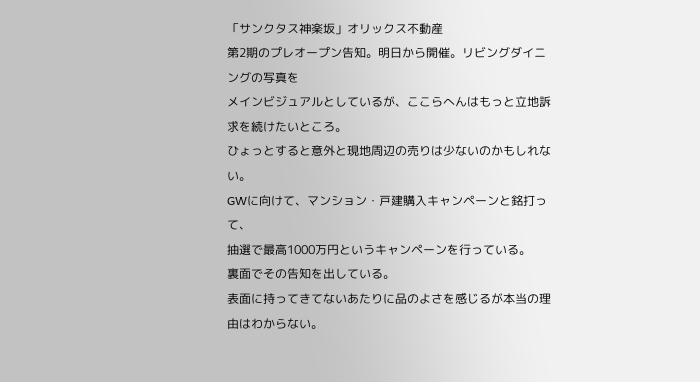「サンクタス神楽坂」オリックス不動産
第2期のプレオープン告知。明日から開催。リビングダイニングの写真を
メインビジュアルとしているが、ここらへんはもっと立地訴求を続けたいところ。
ひょっとすると意外と現地周辺の売りは少ないのかもしれない。
GWに向けて、マンション・戸建購入キャンペーンと銘打って、
抽選で最高1000万円というキャンペーンを行っている。
裏面でその告知を出している。
表面に持ってきてないあたりに品のよさを感じるが本当の理由はわからない。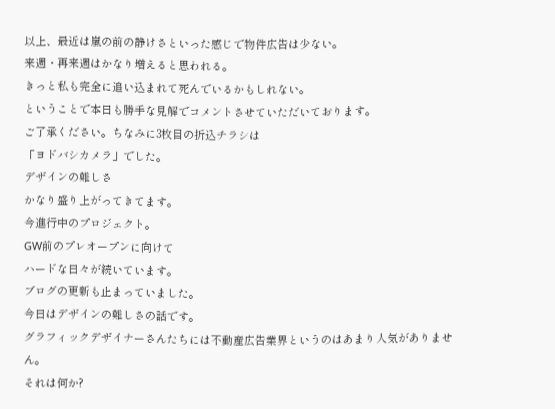以上、最近は嵐の前の静けさといった感じで物件広告は少ない。
来週・再来週はかなり増えると思われる。
きっと私も完全に追い込まれて死んでいるかもしれない。
ということで本日も勝手な見解でコメントさせていただいております。
ご了承ください。ちなみに3枚目の折込チラシは
「ヨドバシカメラ」でした。
デザインの難しさ
かなり盛り上がってきてます。
今進行中のプロジェクト。
GW前のプレオープンに向けて
ハードな日々が続いています。
ブログの更新も止まっていました。
今日はデザインの難しさの話です。
グラフィックデザイナーさんたちには不動産広告業界というのはあまり人気がありません。
それは何か?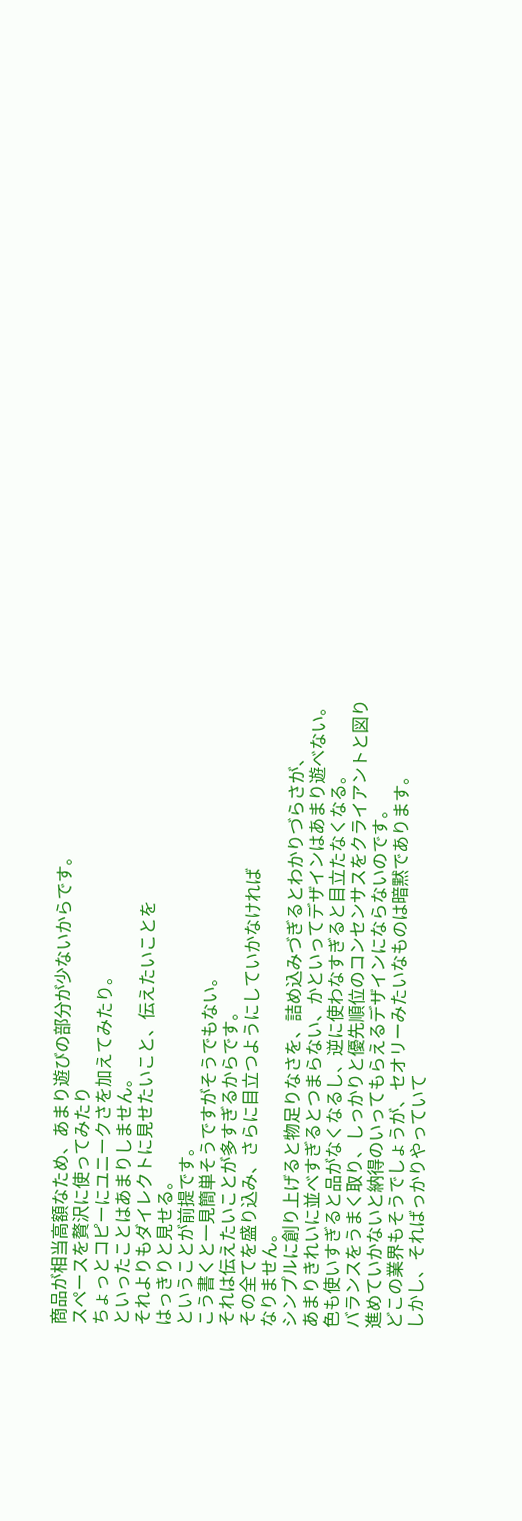商品が相当高額なため、あまり遊びの部分が少ないからです。
スペースを贅沢に使ってみたり
ちょっとコピーにユニークさを加えてみたり。
といったことはあまりしません。
それよりもダイレクトに見せたいこと、伝えたいことを
はっきりと見せる。
ということが前提です。
こう書くと一見簡単そうですがそうでもない。
それは伝えたいことが多すぎるからです。
その全てを盛り込み、さらに目立つようにしていかなければ
なりません。
シンプルに創り上げると物足りなさを、詰め込みづぎるとわかりづらさが、
あまりきれいに並べすぎるとつまらない、かといってデザインはあまり遊べない。
色も使いすぎると品がなくなるし、逆に使わなすぎると目立たなくなる。
バランスをうまく取り、しっかりと優先順位のコンセンサスをクライアントと図り
進めていかないと納得のいってもらえるデザインにならないのです。
どこの業界もそうでしょうが、セオリーみたいなものは暗黙であります。
しかし、そればっかりやっていて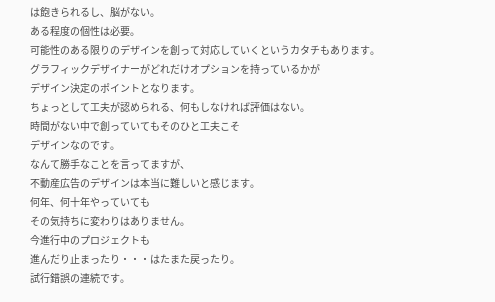は飽きられるし、脳がない。
ある程度の個性は必要。
可能性のある限りのデザインを創って対応していくというカタチもあります。
グラフィックデザイナーがどれだけオプションを持っているかが
デザイン決定のポイントとなります。
ちょっとして工夫が認められる、何もしなければ評価はない。
時間がない中で創っていてもそのひと工夫こそ
デザインなのです。
なんて勝手なことを言ってますが、
不動産広告のデザインは本当に難しいと感じます。
何年、何十年やっていても
その気持ちに変わりはありません。
今進行中のプロジェクトも
進んだり止まったり・・・はたまた戻ったり。
試行錯誤の連続です。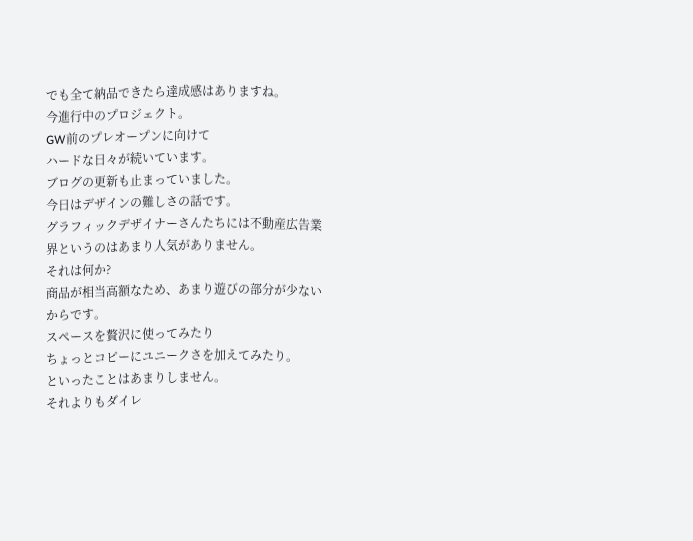でも全て納品できたら達成感はありますね。
今進行中のプロジェクト。
GW前のプレオープンに向けて
ハードな日々が続いています。
ブログの更新も止まっていました。
今日はデザインの難しさの話です。
グラフィックデザイナーさんたちには不動産広告業界というのはあまり人気がありません。
それは何か?
商品が相当高額なため、あまり遊びの部分が少ないからです。
スペースを贅沢に使ってみたり
ちょっとコピーにユニークさを加えてみたり。
といったことはあまりしません。
それよりもダイレ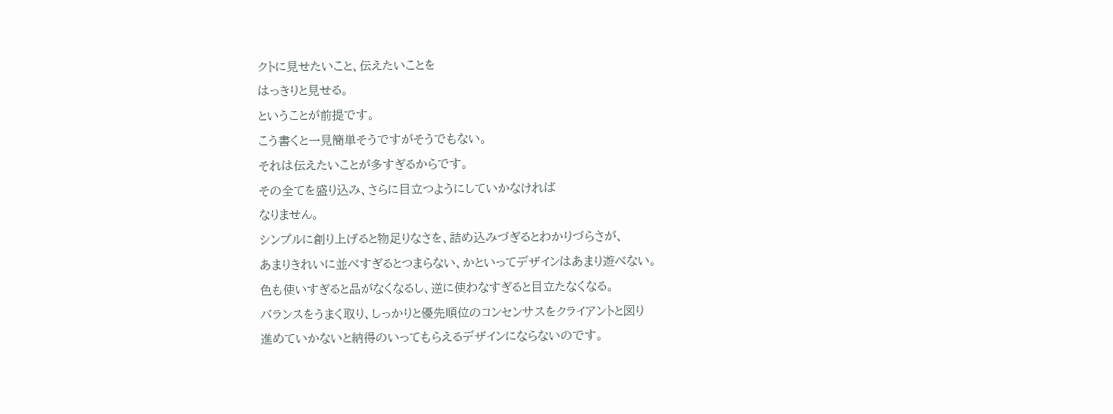クトに見せたいこと、伝えたいことを
はっきりと見せる。
ということが前提です。
こう書くと一見簡単そうですがそうでもない。
それは伝えたいことが多すぎるからです。
その全てを盛り込み、さらに目立つようにしていかなければ
なりません。
シンプルに創り上げると物足りなさを、詰め込みづぎるとわかりづらさが、
あまりきれいに並べすぎるとつまらない、かといってデザインはあまり遊べない。
色も使いすぎると品がなくなるし、逆に使わなすぎると目立たなくなる。
バランスをうまく取り、しっかりと優先順位のコンセンサスをクライアントと図り
進めていかないと納得のいってもらえるデザインにならないのです。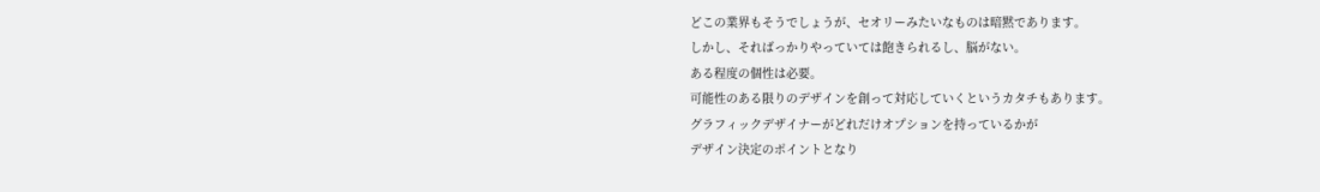どこの業界もそうでしょうが、セオリーみたいなものは暗黙であります。
しかし、そればっかりやっていては飽きられるし、脳がない。
ある程度の個性は必要。
可能性のある限りのデザインを創って対応していくというカタチもあります。
グラフィックデザイナーがどれだけオプションを持っているかが
デザイン決定のポイントとなり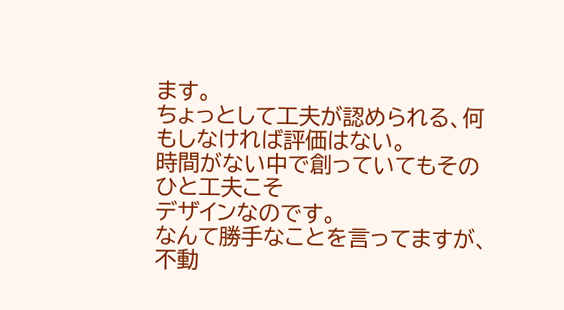ます。
ちょっとして工夫が認められる、何もしなければ評価はない。
時間がない中で創っていてもそのひと工夫こそ
デザインなのです。
なんて勝手なことを言ってますが、
不動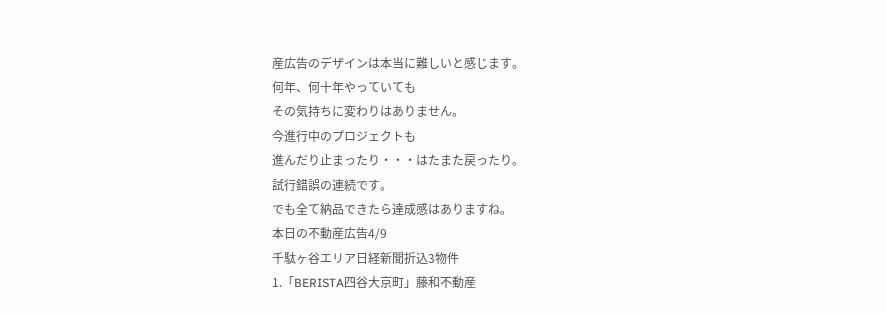産広告のデザインは本当に難しいと感じます。
何年、何十年やっていても
その気持ちに変わりはありません。
今進行中のプロジェクトも
進んだり止まったり・・・はたまた戻ったり。
試行錯誤の連続です。
でも全て納品できたら達成感はありますね。
本日の不動産広告4/9
千駄ヶ谷エリア日経新聞折込3物件
1.「BERISTA四谷大京町」藤和不動産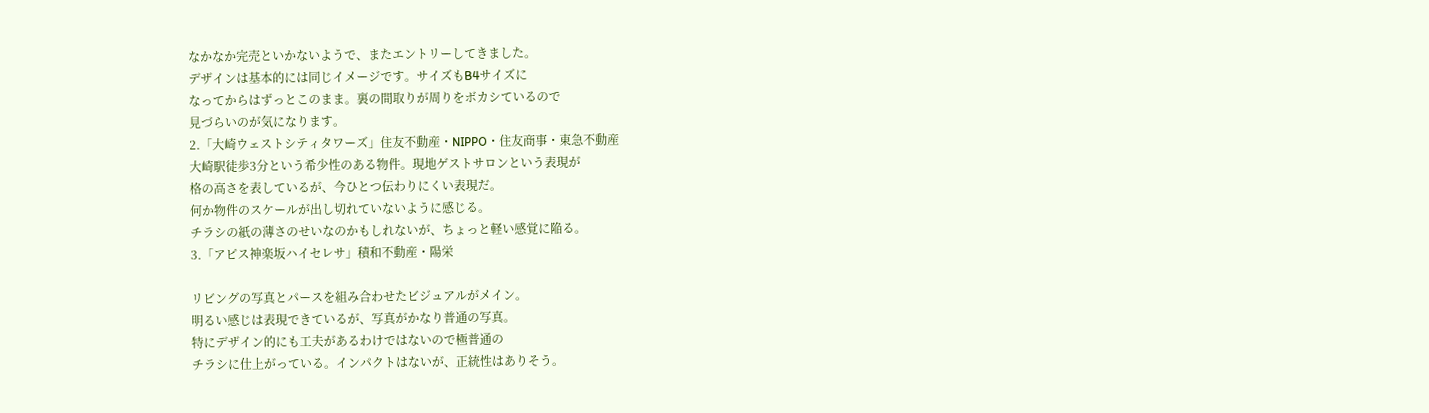なかなか完売といかないようで、またエントリーしてきました。
デザインは基本的には同じイメージです。サイズもB4サイズに
なってからはずっとこのまま。裏の間取りが周りをボカシているので
見づらいのが気になります。
2.「大崎ウェストシティタワーズ」住友不動産・NIPPO・住友商事・東急不動産
大崎駅徒歩3分という希少性のある物件。現地ゲストサロンという表現が
格の高さを表しているが、今ひとつ伝わりにくい表現だ。
何か物件のスケールが出し切れていないように感じる。
チラシの紙の薄さのせいなのかもしれないが、ちょっと軽い感覚に陥る。
3.「アピス神楽坂ハイセレサ」積和不動産・陽栄

リビングの写真とパースを組み合わせたビジュアルがメイン。
明るい感じは表現できているが、写真がかなり普通の写真。
特にデザイン的にも工夫があるわけではないので極普通の
チラシに仕上がっている。インパクトはないが、正統性はありそう。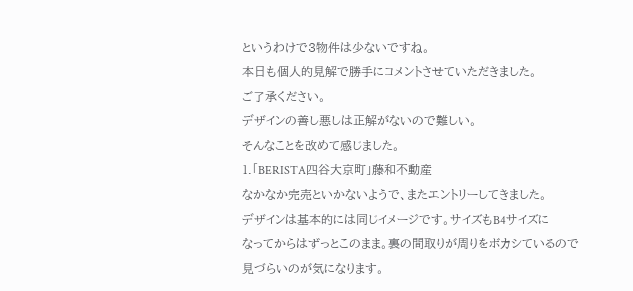というわけで3物件は少ないですね。
本日も個人的見解で勝手にコメントさせていただきました。
ご了承ください。
デザインの善し悪しは正解がないので難しい。
そんなことを改めて感じました。
1.「BERISTA四谷大京町」藤和不動産
なかなか完売といかないようで、またエントリーしてきました。
デザインは基本的には同じイメージです。サイズもB4サイズに
なってからはずっとこのまま。裏の間取りが周りをボカシているので
見づらいのが気になります。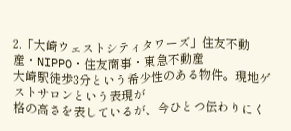2.「大崎ウェストシティタワーズ」住友不動産・NIPPO・住友商事・東急不動産
大崎駅徒歩3分という希少性のある物件。現地ゲストサロンという表現が
格の高さを表しているが、今ひとつ伝わりにく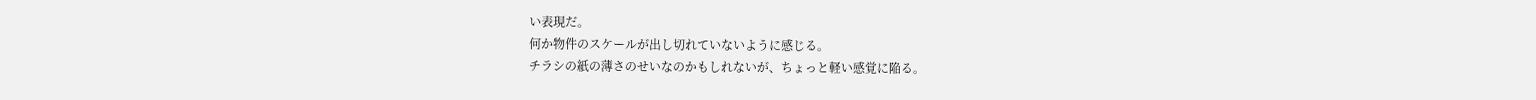い表現だ。
何か物件のスケールが出し切れていないように感じる。
チラシの紙の薄さのせいなのかもしれないが、ちょっと軽い感覚に陥る。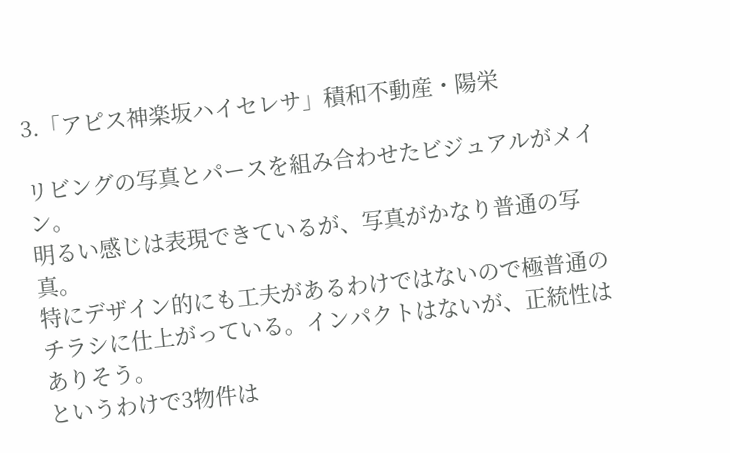3.「アピス神楽坂ハイセレサ」積和不動産・陽栄

リビングの写真とパースを組み合わせたビジュアルがメイン。
明るい感じは表現できているが、写真がかなり普通の写真。
特にデザイン的にも工夫があるわけではないので極普通の
チラシに仕上がっている。インパクトはないが、正統性はありそう。
というわけで3物件は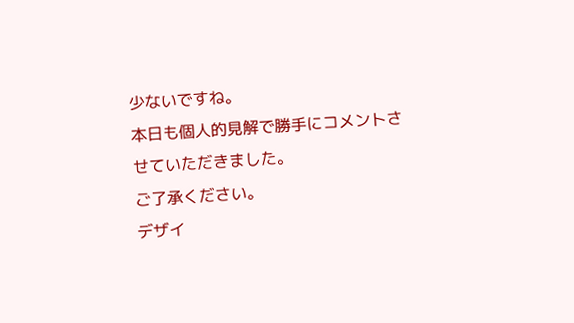少ないですね。
本日も個人的見解で勝手にコメントさせていただきました。
ご了承ください。
デザイ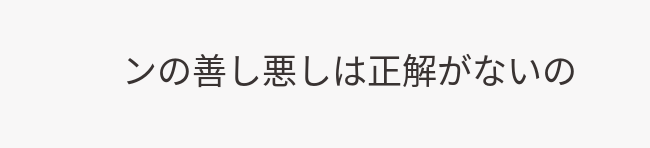ンの善し悪しは正解がないの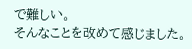で難しい。
そんなことを改めて感じました。